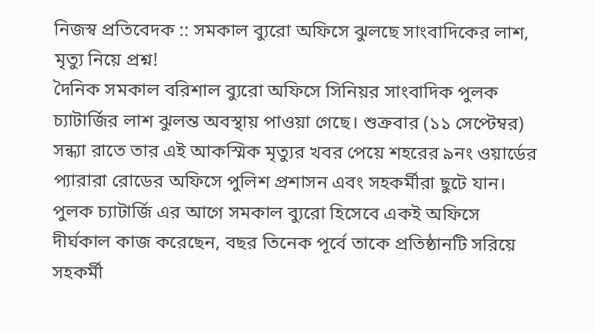নিজস্ব প্রতিবেদক :: সমকাল ব্যুরো অফিসে ঝুলছে সাংবাদিকের লাশ, মৃত্যু নিয়ে প্রশ্ন!
দৈনিক সমকাল বরিশাল ব্যুরো অফিসে সিনিয়র সাংবাদিক পুলক চ্যাটার্জির লাশ ঝুলন্ত অবস্থায় পাওয়া গেছে। শুক্রবার (১১ সেপ্টেম্বর) সন্ধ্যা রাতে তার এই আকস্মিক মৃত্যুর খবর পেয়ে শহরের ৯নং ওয়ার্ডের প্যারারা রোডের অফিসে পুলিশ প্রশাসন এবং সহকর্মীরা ছুটে যান। পুলক চ্যাটার্জি এর আগে সমকাল ব্যুরো হিসেবে একই অফিসে দীর্ঘকাল কাজ করেছেন, বছর তিনেক পূর্বে তাকে প্রতিষ্ঠানটি সরিয়ে সহকর্মী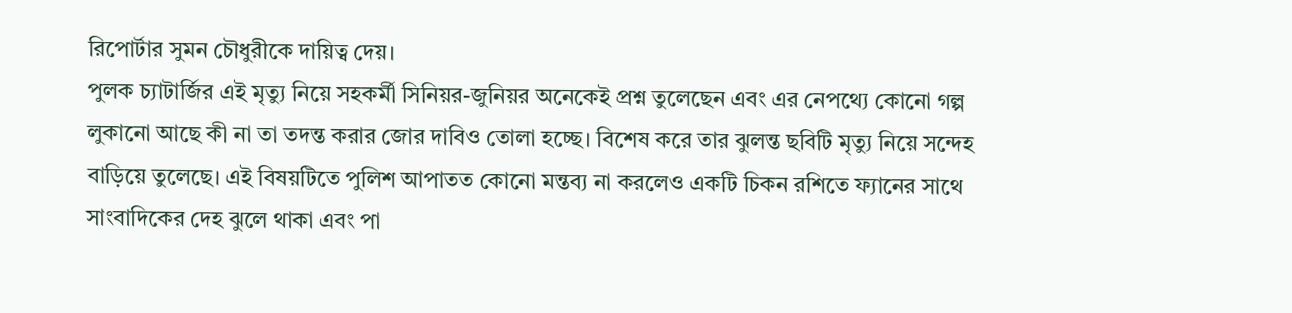রিপোর্টার সুমন চৌধুরীকে দায়িত্ব দেয়।
পুলক চ্যাটার্জির এই মৃত্যু নিয়ে সহকর্মী সিনিয়র-জুনিয়র অনেকেই প্রশ্ন তুলেছেন এবং এর নেপথ্যে কোনো গল্প লুকানো আছে কী না তা তদন্ত করার জোর দাবিও তোলা হচ্ছে। বিশেষ করে তার ঝুলন্ত ছবিটি মৃত্যু নিয়ে সন্দেহ বাড়িয়ে তুলেছে। এই বিষয়টিতে পুলিশ আপাতত কোনো মন্তব্য না করলেও একটি চিকন রশিতে ফ্যানের সাথে সাংবাদিকের দেহ ঝুলে থাকা এবং পা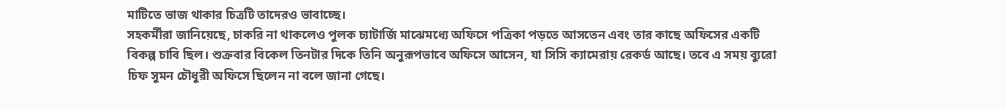মাটিতে ভাজ থাকার চিত্রটি তাদেরও ভাবাচ্ছে।
সহকর্মীরা জানিয়েছে, চাকরি না থাকলেও পুলক চ্যাটার্জি মাঝেমধ্যে অফিসে পত্রিকা পড়তে আসতেন এবং তার কাছে অফিসের একটি বিকল্প চাবি ছিল। শুক্রবার বিকেল তিনটার দিকে তিনি অনুরূপভাবে অফিসে আসেন, যা সিসি ক্যামেরায় রেকর্ড আছে। তবে এ সময় ব্যুরো চিফ সুমন চৌধুরী অফিসে ছিলেন না বলে জানা গেছে।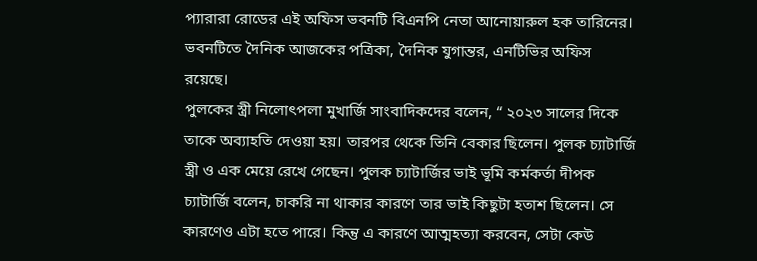প্যারারা রোডের এই অফিস ভবনটি বিএনপি নেতা আনোয়ারুল হক তারিনের। ভবনটিতে দৈনিক আজকের পত্রিকা, দৈনিক যুগান্তর, এনটিভির অফিস রয়েছে।
পুলকের স্ত্রী নিলোৎপলা মুখার্জি সাংবাদিকদের বলেন, “ ২০২৩ সালের দিকে তাকে অব্যাহতি দেওয়া হয়। তারপর থেকে তিনি বেকার ছিলেন। পুলক চ্যাটার্জি স্ত্রী ও এক মেয়ে রেখে গেছেন। পুলক চ্যাটার্জির ভাই ভূমি কর্মকর্তা দীপক চ্যাটার্জি বলেন, চাকরি না থাকার কারণে তার ভাই কিছুটা হতাশ ছিলেন। সে কারণেও এটা হতে পারে। কিন্তু এ কারণে আত্মহত্যা করবেন, সেটা কেউ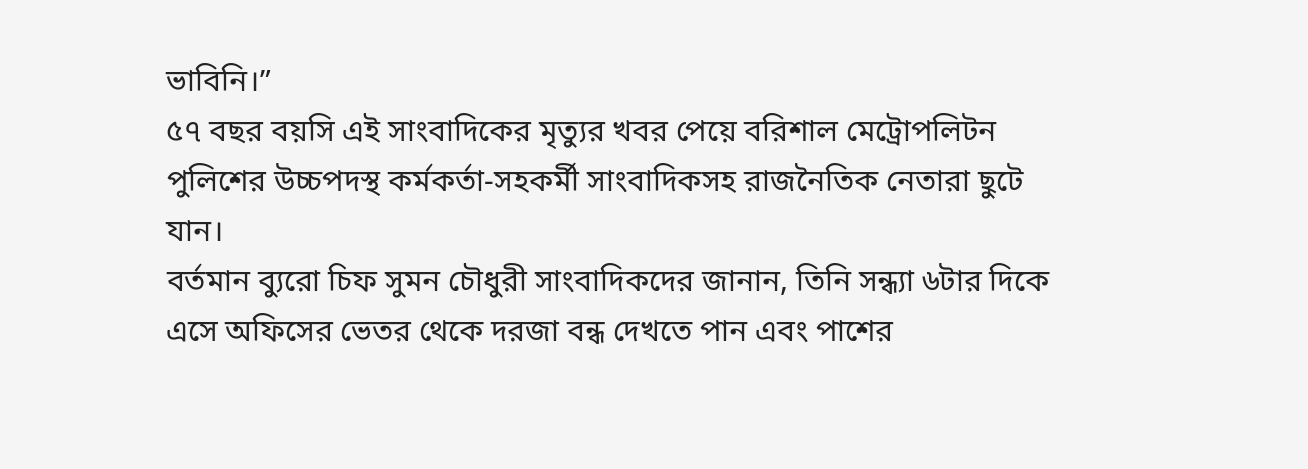ভাবিনি।”
৫৭ বছর বয়সি এই সাংবাদিকের মৃত্যুর খবর পেয়ে বরিশাল মেট্রোপলিটন পুলিশের উচ্চপদস্থ কর্মকর্তা-সহকর্মী সাংবাদিকসহ রাজনৈতিক নেতারা ছুটে যান।
বর্তমান ব্যুরো চিফ সুমন চৌধুরী সাংবাদিকদের জানান, তিনি সন্ধ্যা ৬টার দিকে এসে অফিসের ভেতর থেকে দরজা বন্ধ দেখতে পান এবং পাশের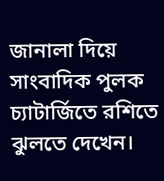জানালা দিয়ে সাংবাদিক পুলক চ্যাটার্জিতে রশিতে ঝুলতে দেখেন।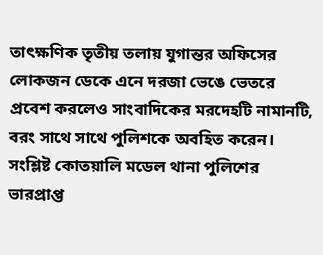তাৎক্ষণিক তৃতীয় তলায় যুগান্তর অফিসের লোকজন ডেকে এনে দরজা ভেঙে ভেতরে প্রবেশ করলেও সাংবাদিকের মরদেহটি নামানটি, বরং সাথে সাথে পুলিশকে অবহিত করেন।
সংশ্লিষ্ট কোতয়ালি মডেল থানা পুলিশের ভারপ্রাপ্ত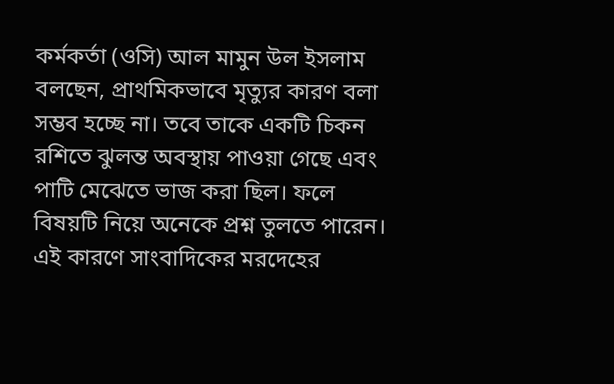কর্মকর্তা (ওসি) আল মামুন উল ইসলাম বলছেন, প্রাথমিকভাবে মৃত্যুর কারণ বলা সম্ভব হচ্ছে না। তবে তাকে একটি চিকন রশিতে ঝুলন্ত অবস্থায় পাওয়া গেছে এবং পাটি মেঝেতে ভাজ করা ছিল। ফলে বিষয়টি নিয়ে অনেকে প্রশ্ন তুলতে পারেন। এই কারণে সাংবাদিকের মরদেহের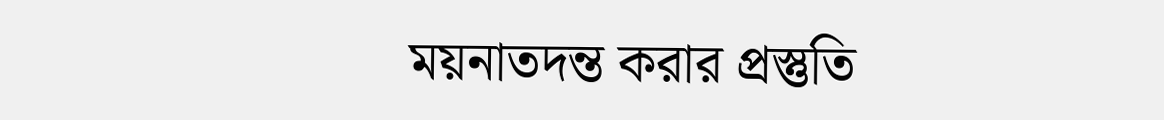ময়নাতদন্ত করার প্রস্তুতি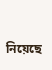নিয়েছে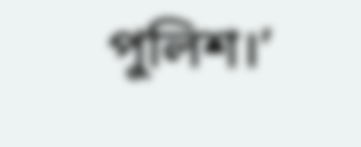পুলিশ।’